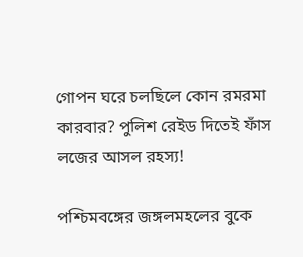গোপন ঘরে চলছিলে কোন রমরমা কারবার? পুলিশ রেইড দিতেই ফাঁস লজের আসল রহস্য!

পশ্চিমবঙ্গের জঙ্গলমহলের বুকে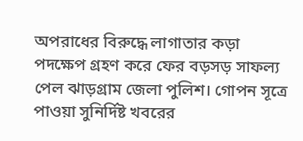অপরাধের বিরুদ্ধে লাগাতার কড়া পদক্ষেপ গ্রহণ করে ফের বড়সড় সাফল্য পেল ঝাড়গ্রাম জেলা পুলিশ। গোপন সূত্রে পাওয়া সুনির্দিষ্ট খবরের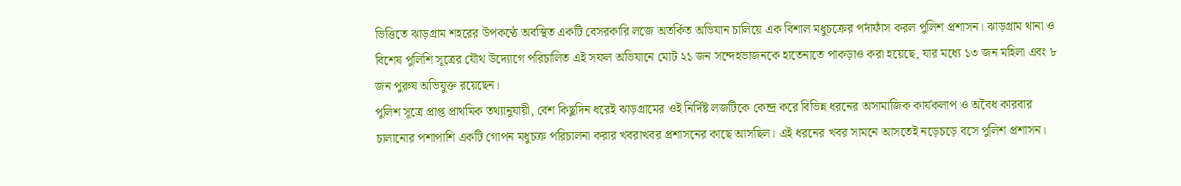ভিত্তিতে ঝাড়গ্রাম শহরের উপকণ্ঠে অবস্থিত একটি বেসরকারি লজে অতর্কিত অভিযান চালিয়ে এক বিশাল মধুচক্রের পর্দাফাঁস করল পুলিশ প্রশাসন। ঝাড়গ্রাম থানা ও বিশেষ পুলিশি সূত্রের যৌথ উদ্যোগে পরিচালিত এই সফল অভিযানে মোট ২১ জন সন্দেহভাজনকে হাতেনাতে পাকড়াও করা হয়েছে, যার মধ্যে ১৩ জন মহিলা এবং ৮ জন পুরুষ অভিযুক্ত রয়েছেন।
পুলিশ সূত্রে প্রাপ্ত প্রাথমিক তথ্যানুযায়ী, বেশ কিছুদিন ধরেই ঝাড়গ্রামের ওই নির্দিষ্ট লজটিকে কেন্দ্র করে বিভিন্ন ধরনের অসামাজিক কার্যকলাপ ও অবৈধ কারবার চালানোর পশাপাশি একটি গোপন মধুচক্র পরিচালনা করার খবরাখবর প্রশাসনের কাছে আসছিল। এই ধরনের খবর সামনে আসতেই নড়েচড়ে বসে পুলিশ প্রশাসন।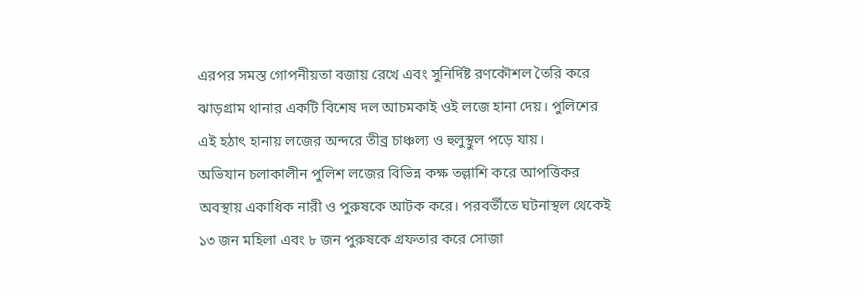এরপর সমস্ত গোপনীয়তা বজায় রেখে এবং সুনির্দিষ্ট রণকৌশল তৈরি করে ঝাড়গ্রাম থানার একটি বিশেষ দল আচমকাই ওই লজে হানা দেয়। পুলিশের এই হঠাৎ হানায় লজের অন্দরে তীব্র চাঞ্চল্য ও হুলুস্থুল পড়ে যায়।
অভিযান চলাকালীন পুলিশ লজের বিভিন্ন কক্ষ তল্লাশি করে আপত্তিকর অবস্থায় একাধিক নারী ও পুরুষকে আটক করে। পরবর্তীতে ঘটনাস্থল থেকেই ১৩ জন মহিলা এবং ৮ জন পুরুষকে গ্রফতার করে সোজা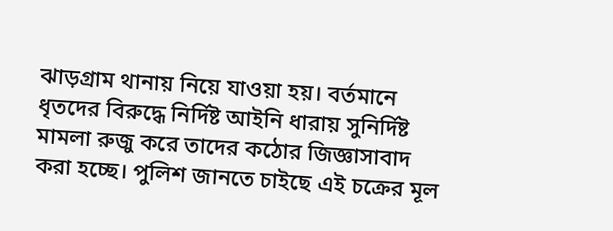ঝাড়গ্রাম থানায় নিয়ে যাওয়া হয়। বর্তমানে ধৃতদের বিরুদ্ধে নির্দিষ্ট আইনি ধারায় সুনির্দিষ্ট মামলা রুজু করে তাদের কঠোর জিজ্ঞাসাবাদ করা হচ্ছে। পুলিশ জানতে চাইছে এই চক্রের মূল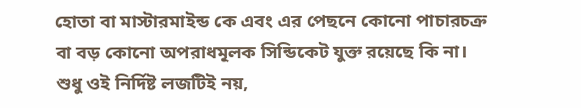হোতা বা মাস্টারমাইন্ড কে এবং এর পেছনে কোনো পাচারচক্র বা বড় কোনো অপরাধমূলক সিন্ডিকেট যুক্ত রয়েছে কি না।
শুধু ওই নির্দিষ্ট লজটিই নয়,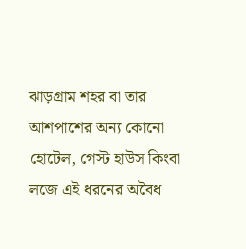ঝাড়গ্রাম শহর বা তার আশপাশের অন্য কোনো হোটেল, গেস্ট হাউস কিংবা লজে এই ধরনের অবৈধ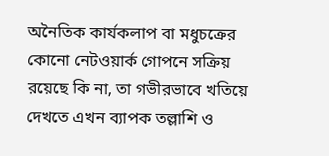অনৈতিক কার্যকলাপ বা মধুচক্রের কোনো নেটওয়ার্ক গোপনে সক্রিয় রয়েছে কি না, তা গভীরভাবে খতিয়ে দেখতে এখন ব্যাপক তল্লাশি ও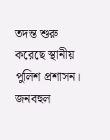তদন্ত শুরু করেছে স্থানীয় পুলিশ প্রশাসন। জনবহুল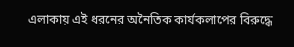এলাকায় এই ধরনের অনৈতিক কার্যকলাপের বিরুদ্ধে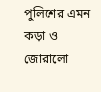পুলিশের এমন কড়া ও জোরালো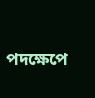পদক্ষেপে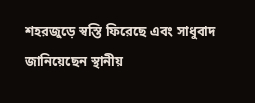শহরজুড়ে স্বস্তি ফিরেছে এবং সাধুবাদ জানিয়েছেন স্থানীয়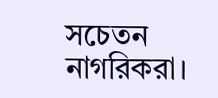সচেতন নাগরিকরা।